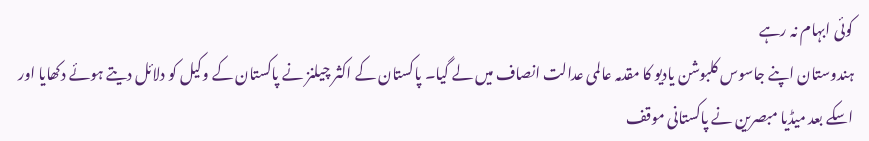کوئی ابہام نہ رہے
ہندوستان اپنے جاسوس کلبوشن یادیو کا مقدمہ عالمی عدالت انصاف میں لے گیا۔ پاکستان کے اکثر چیلنز نے پاکستان کے وکیل کو دلائل دیتے ہوئے دکھایا اور اسکے بعد میڈیا مبصرین نے پاکستانی موقف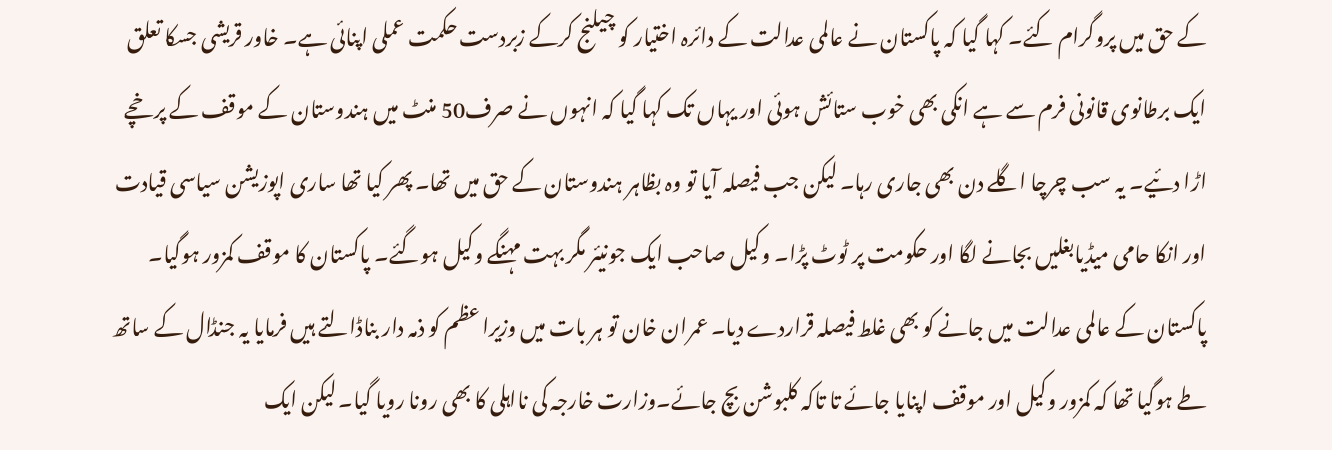کے حق میں پروگرام کئے۔ کہا گیا کہ پاکستان نے عالمی عدالت کے دائرہ اختیار کو چیلنج کرکے زبردست حکمت عملی اپنائی ہے۔ خاور قریشی جسکا تعلق ایک برطانوی قانونی فرم سے ہے انکی بھی خوب ستائش ہوئی اور یہاں تک کہا گیا کہ انہوں نے صرف50 منٹ میں ہندوستان کے موقف کے پرخچے اڑا دئیے۔ یہ سب چرچا اگلے دن بھی جاری رہا۔ لیکن جب فیصلہ آیا تو وہ بظاہر ہندوستان کے حق میں تھا۔ پھر کیا تھا ساری اپوزیشن سیاسی قیادت اور انکا حامی میڈیابغلیں بجانے لگا اور حکومت پر ٹوٹ پڑا۔ وکیل صاحب ایک جونیئر مگر بہت مہنگے وکیل ہوگئے۔ پاکستان کا موقف کمزور ہوگیا۔ پاکستان کے عالمی عدالت میں جانے کو بھی غلط فیصلہ قراردے دیا۔ عمران خان تو ہر بات میں وزیرا عظم کو ذمہ دار بناڈالتے ہیں فرمایا یہ جنڈال کے ساتھ طے ہوگیا تھا کہ کمزور وکیل اور موقف اپنایا جائے تا تاکہ کلبوشن بچ جائے۔وزارت خارجہ کی نااہلی کا بھی رونا رویا گیا۔ لیکن ایک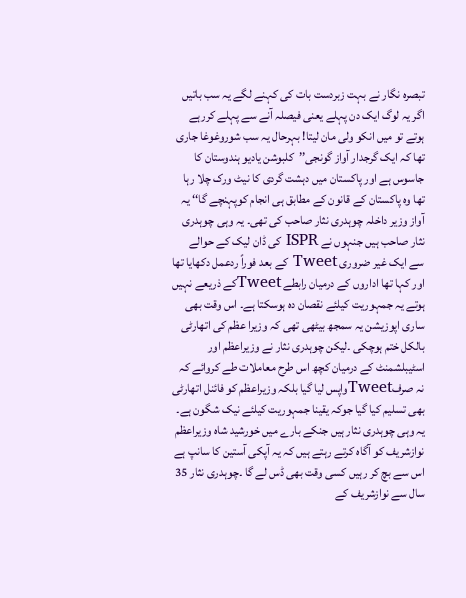تبصرہ نگار نے بہت زبردست بات کی کہنے لگے یہ سب باتیں اگر یہ لوگ ایک دن پہلے یعنی فیصلہ آنے سے پہلے کررہے ہوتے تو میں انکو ولی مان لیتا! بہرحال یہ سب شوروغوغا جاری تھا کہ ایک گرجدار آواز گونجی’’کلبوشن یادیو ہندوستان کا جاسوس ہے اور پاکستان میں دہشت گردی کا نیٹ ورک چلا رہا تھا وہ پاکستان کے قانون کے مطابق ہی انجام کوپہنچے گا‘‘ یہ آواز وزیر داخلہ چوہدری نثار صاحب کی تھی۔ یہ وہی چوہدری نثار صاحب ہیں جنہوں نے ISPR کی ڈان لیک کے حوالے سے ایک غیر ضروری Tweet کے بعد فوراً ردعمل دکھایا تھا اور کہا تھا اداروں کے درمیان رابطے Tweetکے ذریعے نہیں ہوتے یہ جمہوریت کیلئے نقصان دہ ہوسکتا ہے۔ اس وقت بھی ساری اپوزیشن یہ سمجھ بیٹھی تھی کہ وزیرا عظم کی اتھارٹی بالکل ختم ہوچکی ۔لیکن چوہدری نثار نے وزیراعظم اور اسٹیبلشمنٹ کے درمیان کچھ اس طرح معاملات طے کروائے کہ نہ صرفTweetواپس لیا گیا بلکہ وزیراعظم کو فائنل اتھارٹی بھی تسلیم کیا گیا جوکہ یقینا جمہوریت کیلئے نیک شگون ہے۔ یہ وہی چوہدری نثار ہیں جنکے بارے میں خورشید شاہ وزیراعظم نوازشریف کو آگاہ کرتے رہتے ہیں کہ یہ آپکی آستین کا سانپ ہے اس سے بچ کر رہیں کسی وقت بھی ڈس لے گا ۔چوہدری نثار 35 سال سے نوازشریف کے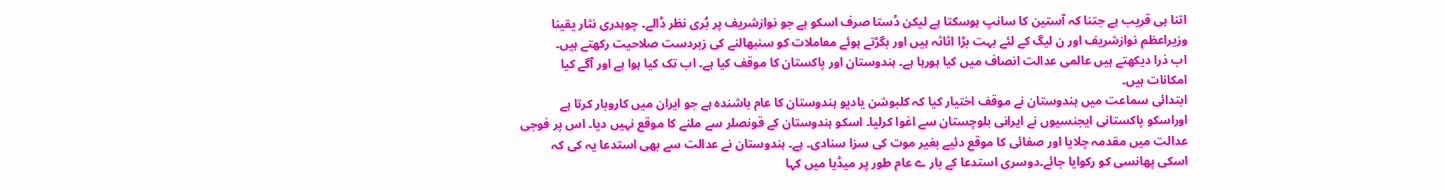اتنا ہی قریب ہے جتنا کہ آستین کا سانپ ہوسکتا ہے لیکن ڈستا صرف اسکو ہے جو نوازشریف پر بُری نظر ڈالے۔ چوہدری نثار یقینا وزیراعظم نوازشریف اور ن لیگ کے لئے بہت بڑا اثاثہ ہیں اور بگڑتے ہوئے معاملات کو سنبھالنے کی زبردست صلاحیت رکھتے ہیں۔
اب ذرا دیکھتے ہیں عالمی عدالت انصاف میں کیا ہورہا ہے۔ ہندوستان اور پاکستان کا موقف کیا ہے۔ اب تک کیا ہوا ہے اور آگے کیا امکانات ہیں۔
ابتدائی سماعت میں ہندوستان نے موقف اختیار کیا کہ کلبوشن یادیو ہندوستان کا عام باشندہ ہے جو ایران میں کاروبار کرتا ہے اوراسکو پاکستانی ایجنسیوں نے ایرانی بلوچستان سے اغوا کرلیا۔ اسکو ہندوستان کے قونصلر سے ملنے کا موقع نہیں دیا۔ اس پر فوجی عدالت میں مقدمہ چلایا اور صفائی کا موقع دئیے بغیر موت کی سزا سنادی۔ ہے۔ ہندوستان نے عدالت سے بھی استدعا یہ کی کہ اسکی پھانسی کو رکوایا جائے۔دوسری استدعا کے بار ے عام طور پر میڈیا میں کہا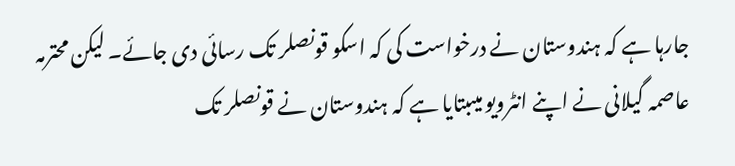جارہا ہے کہ ہندوستان نے درخواست کی کہ اسکو قونصلر تک رسائی دی جائے۔ لیکن محترمہ عاصمہ گیلانی نے اپنے انٹرویو میںبتایا ہے کہ ہندوستان نے قونصلر تک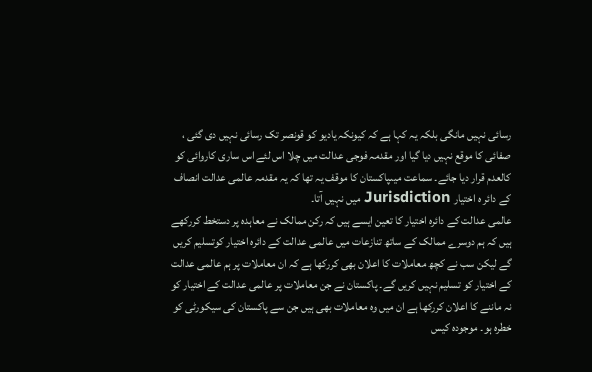رسائی نہیں مانگی بلکہ یہ کہا ہے کہ کیونکہ یادیو کو قونصر تک رسائی نہیں دی گئی ، صفائی کا موقع نہیں دیا گیا اور مقدمہ فوجی عدالت میں چلا اس لئے اس ساری کاروائی کو کالعدم قرار دیا جائے۔ سماعت میںپاکستان کا موقف یہ تھا کہ یہ مقدمہ عالمی عدالت انصاف کے دائر ہ اختیار Jurisdiction میں نہیں آتا۔
عالمی عدالت کے دائرہ اختیار کا تعین ایسے ہیں کہ رکن ممالک نے معاہدہ پر دستخط کررکھے ہیں کہ ہم دوسرے ممالک کے ساتھ تنازعات میں عالمی عدالت کے دائرہ اختیار کوتسلیم کریں گے لیکن سب نے کچھ معاملات کا اعلان بھی کررکھا ہے کہ ان معاملات پر ہم عالمی عدالت کے اختیار کو تسلیم نہیں کریں گے۔ پاکستان نے جن معاملات پر عالمی عدالت کے اختیار کو نہ ماننے کا اعلان کررکھا ہے ان میں وہ معاملات بھی ہیں جن سے پاکستان کی سیکورٹی کو خطرہ ہو۔ موجودہ کیس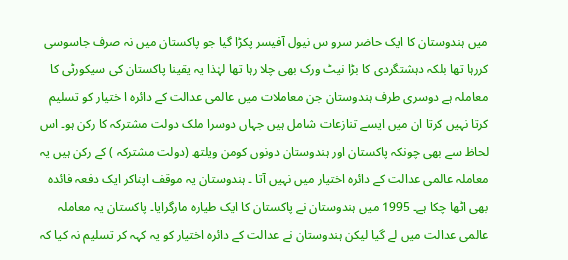میں ہندوستان کا ایک حاضر سرو س نیول آفیسر پکڑا گیا جو پاکستان میں نہ صرف جاسوسی کررہا تھا بلکہ دہشتگردی کا بڑا نیٹ ورک بھی چلا رہا تھا لہٰذا یہ یقینا پاکستان کی سیکورٹی کا معاملہ ہے دوسری طرف ہندوستان جن معاملات میں عالمی عدالت کے دائرہ ا ختیار کو تسلیم کرتا نہیں کرتا ان میں ایسے تنازعات شامل ہیں جہاں دوسرا ملک دولت مشترکہ کا رکن ہو۔ اس لحاظ سے بھی چونکہ پاکستان اور ہندوستان دونوں کومن ویلتھ (دولت مشترکہ ) کے رکن ہیں یہ معاملہ عالمی عدالت کے دائرہ اختیار میں نہیں آتا ۔ ہندوستان یہ موقف اپناکر ایک دفعہ فائدہ بھی اٹھا چکا ہے۔ 1995 میں ہندوستان نے پاکستان کا ایک طیارہ مارگرایا۔ پاکستان یہ معاملہ عالمی عدالت میں لے گیا لیکن ہندوستان نے عدالت کے دائرہ اختیار کو یہ کہہ کر تسلیم نہ کیا کہ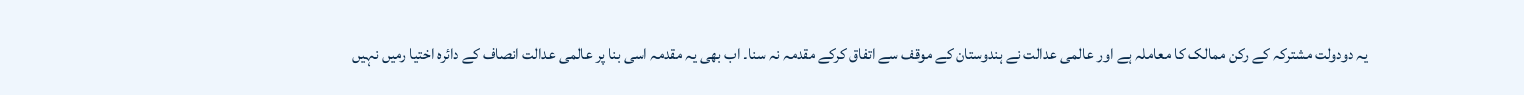یہ دودولت مشترکہ کے رکن ممالک کا معاملہ ہے اور عالمی عدالت نے ہندوستان کے موقف سے اتفاق کرکے مقدمہ نہ سنا۔ اب بھی یہ مقدمہ اسی بنا پر عالمی عدالت انصاف کے دائرہ اختیا رمیں نہیں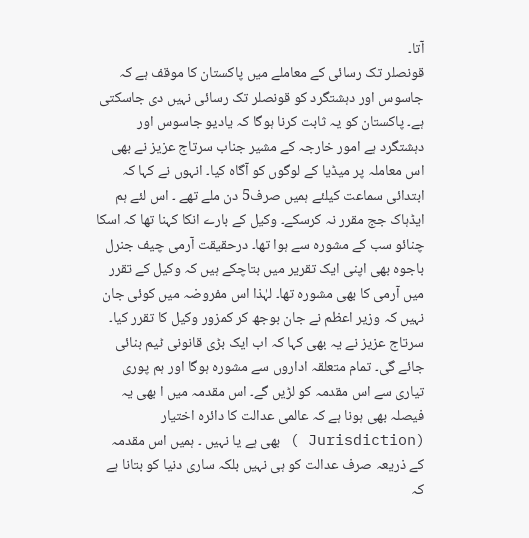آتا۔
قونصلر تک رسائی کے معاملے میں پاکستان کا موقف ہے کہ جاسوس اور دہشتگرد کو قونصلر تک رسائی نہیں دی جاسکتی ہے۔ پاکستان کو یہ ثابت کرنا ہوگا کہ یادیو جاسوس اور دہشتگرد ہے امور خارجہ کے مشیر جناب سرتاج عزیز نے بھی اس معاملہ پر میڈیا کے لوگوں کو آگاہ کیا۔ انہوں نے کہا کہ ابتدائی سماعت کیلئے ہمیں صرف5 دن ملے تھے ۔ اس لئے ہم ایڈہاک جج مقرر نہ کرسکے۔ وکیل کے بارے انکا کہنا تھا کہ اسکا چنائو سب کے مشورہ سے ہوا تھا۔ درحقیقت آرمی چیف جنرل باجوہ بھی اپنی ایک تقریر میں بتاچکے ہیں کہ وکیل کے تقرر میں آرمی کا بھی مشورہ تھا۔ لہٰذا اس مفروضہ میں کوئی جان نہیں کہ وزیر اعظم نے جان بوجھ کر کمزور وکیل کا تقرر کیا۔ سرتاج عزیز نے یہ بھی کہا کہ اب ایک بڑی قانونی ٹیم بنائی جائے گی۔ تمام متعلقہ اداروں سے مشورہ ہوگا اور ہم پوری تیاری سے اس مقدمہ کو لڑیں گے۔ اس مقدمہ میں ا بھی یہ فیصلہ بھی ہونا ہے کہ عالمی عدالت کا دائرہ اختیار (Jurisdiction ) بھی ہے یا نہیں ۔ ہمیں اس مقدمہ کے ذریعہ صرف عدالت کو ہی نہیں بلکہ ساری دنیا کو بتانا ہے کہ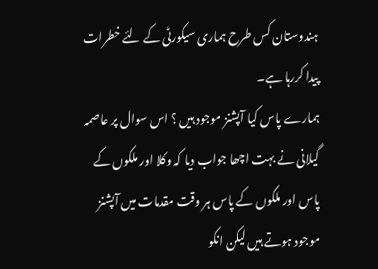ہندوستان کس طرح ہماری سیکورٹی کے لئے خطرات پیدا کررہا ہے۔
ہمارے پاس کیا آپشنز موجود ہیں ؟ اس سوال پر عاصمہ گیلانی نے بہت اچھا جواب دیا کہ وکلا اور ملکوں کے پاس اور ملکوں کے پاس ہر وقت مقدمات میں آپشنز موجود ہوتے ہیں لیکن انکو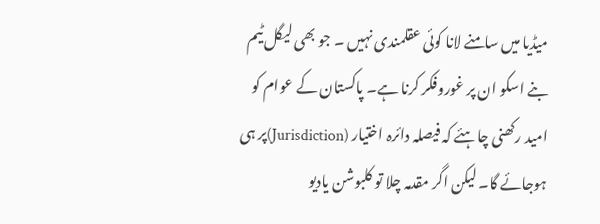میڈیا میں سامنے لانا کوئی عقلمندی نہیں ۔ جو بھی لیگل ٹیم بنے اسکو ان پر غوروفکر کرنا ہے۔ پاکستان کے عوام کو امید رکھنی چاہئے کہ فیصلہ دائرہ اختیار (Jurisdiction)پر ہی ہوجائے گا۔ لیکن اگر مقدمہ چلا تو کلبوشن یادیو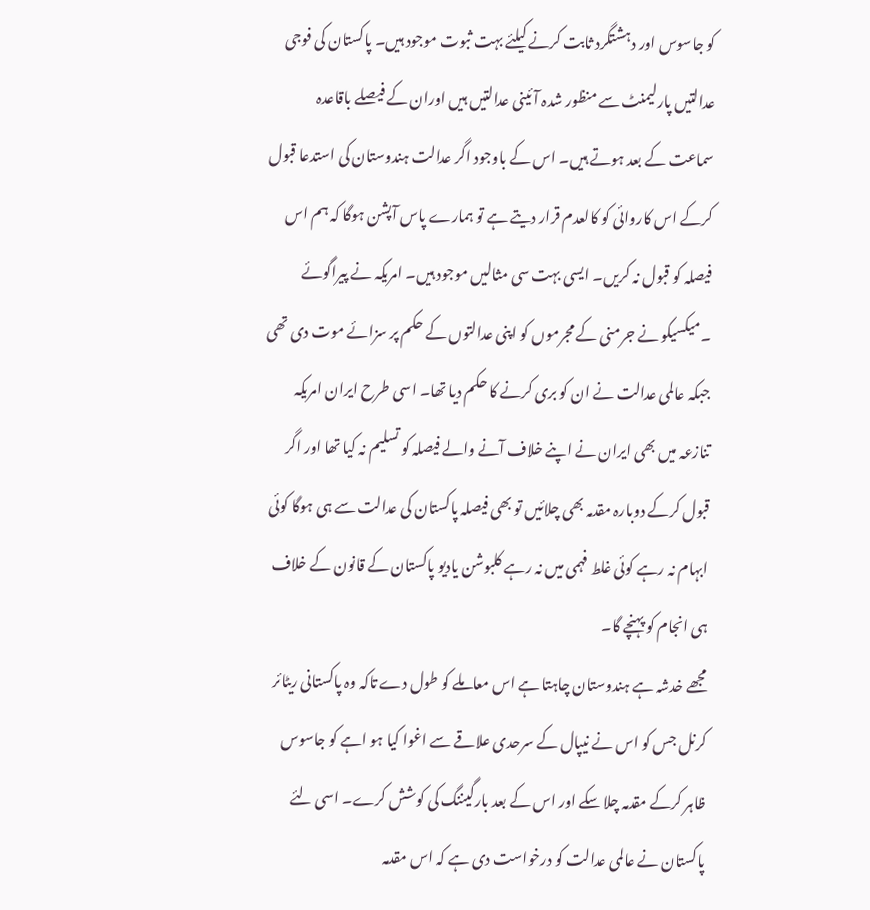کو جاسوس اور دہشتگرد ثابت کرنے کیلئے بہت ثبوت موجود ہیں۔ پاکستان کی فوجی عدالتیں پارلیمنٹ سے منظور شدہ آئینی عدالتیں ہیں اوران کے فیصلے باقاعدہ سماعت کے بعد ہوتے ہیں۔ اس کے باوجود اگر عدالت ہندوستان کی استدعا قبول کرکے اس کاروائی کو کالعدم قرار دیتے ہے تو ہمارے پاس آپشن ہوگا کہ ہم اس فیصلہ کو قبول نہ کریں۔ ایسی بہت سی مثالیں موجود ہیں۔ امریکہ نے پیراگوئے ۔میکسیکو نے جرمنی کے مجرموں کو اپنی عدالتوں کے حکم پر سزائے موت دی تھی جبکہ عالمی عدالت نے ان کو بری کرنے کا حکم دیا تھا۔ اسی طرح ایران امریکہ تنازعہ میں بھی ایران نے اپنے خلاف آنے والے فیصلہ کو تسلیم نہ کیا تھا اور اگر قبول کرکے دوبارہ مقدمہ بھی چلائیں تو بھی فیصلہ پاکستان کی عدالت سے ہی ہوگا کوئی ابہام نہ رہے کوئی غلط فہمی میں نہ رہے کلبوشن یادیو پاکستان کے قانون کے خلاف ہی انجام کو پہنچے گا۔
مجھے خدشہ ہے ہندوستان چاہتا ہے اس معاملے کو طول دے تاکہ وہ پاکستانی ریٹائر کرنل جس کو اس نے نیپال کے سرحدی علاقے سے اغوا کیا ہو اہے کو جاسوس ظاہر کرکے مقدمہ چلا سکے اور اس کے بعد بارگیننگ کی کوشش کرے۔ اسی لئے پاکستان نے عالمی عدالت کو درخواست دی ہے کہ اس مقدمہ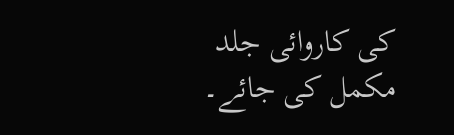کی کاروائی جلد مکمل کی جائے۔